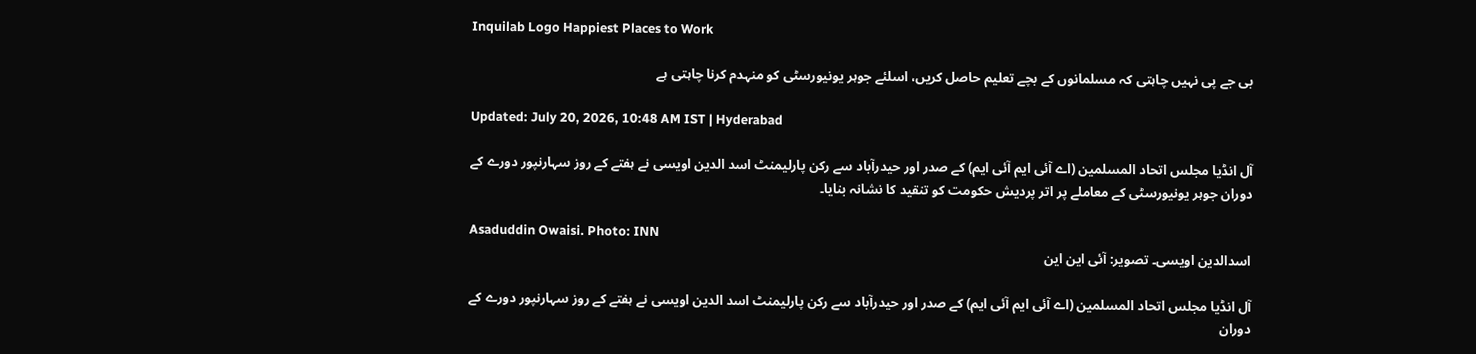Inquilab Logo Happiest Places to Work

بی جے پی نہیں چاہتی کہ مسلمانوں کے بچے تعلیم حاصل کریں، اسلئے جوہر یونیورسٹی کو منہدم کرنا چاہتی ہے

Updated: July 20, 2026, 10:48 AM IST | Hyderabad

آل انڈیا مجلس اتحاد المسلمین (اے آئی ایم آئی ایم) کے صدر اور حیدرآباد سے رکن پارلیمنٹ اسد الدین اویسی نے ہفتے کے روز سہارنپور دورے کے دوران جوہر یونیورسٹی کے معاملے پر اتر پردیش حکومت کو تنقید کا نشانہ بنایا۔

Asaduddin Owaisi. Photo: INN
اسدالدین اویسی۔ تصویر: آئی این این

آل انڈیا مجلس اتحاد المسلمین (اے آئی ایم آئی ایم) کے صدر اور حیدرآباد سے رکن پارلیمنٹ اسد الدین اویسی نے ہفتے کے روز سہارنپور دورے کے دوران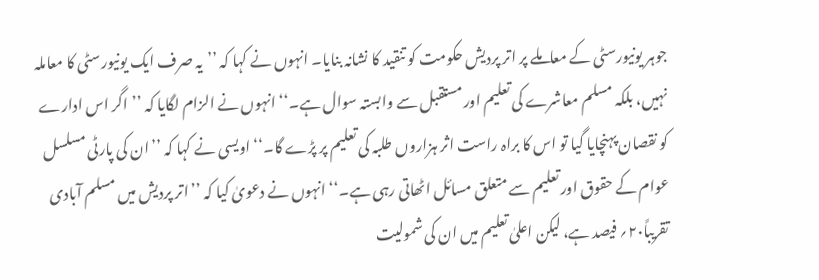جوہر یونیورسٹی کے معاملے پر اتر پردیش حکومت کو تنقید کا نشانہ بنایا۔ انہوں نے کہا کہ ’’یہ صرف ایک یونیورسٹی کا معاملہ نہیں، بلکہ مسلم معاشرے کی تعلیم اور مستقبل سے وابستہ سوال ہے۔‘‘ انہوں نے الزام لگایا کہ ’’اگر اس ادارے کو نقصان پہنچایا گیا تو اس کا براہ راست اثر ہزاروں طلبہ کی تعلیم پر پڑے گا۔‘‘ اویسی نے کہا کہ ’’ان کی پارٹی مسلسل عوام کے حقوق اور تعلیم سے متعلق مسائل اٹھاتی رہی ہے۔‘‘ انہوں نے دعویٰ کیا کہ ’’اتر پردیش میں مسلم آبادی تقریباً۲۰؍ فیصد ہے، لیکن اعلیٰ تعلیم میں ان کی شمولیت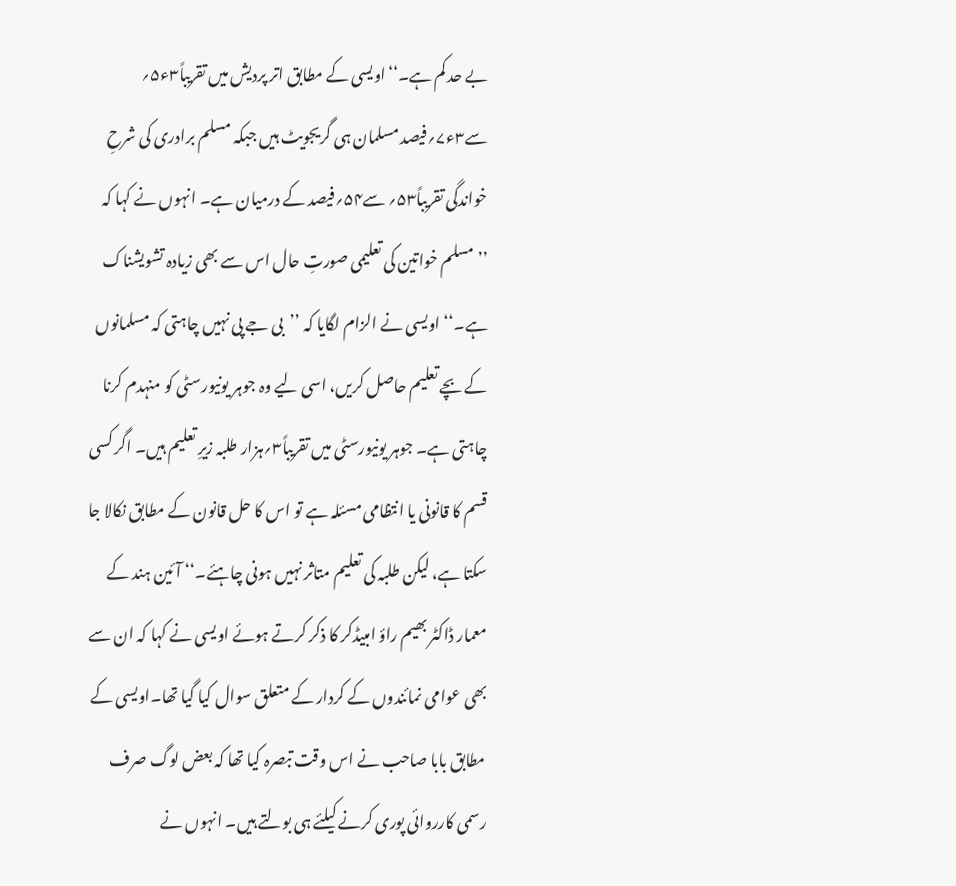بے حد کم ہے۔‘‘اویسی کے مطابق اتر پردیش میں تقریباً۳ء۵؍ سے۳ء۷؍فیصد مسلمان ہی گریجویٹ ہیں جبکہ مسلم برادری کی شرحِ خواندگی تقریباً۵۳؍ سے۵۴؍فیصد کے درمیان ہے۔ انہوں نے کہا کہ ’’مسلم خواتین کی تعلیمی صورتِ حال اس سے بھی زیادہ تشویشناک ہے۔‘‘ اویسی نے الزام لگایا کہ ’’بی جے پی نہیں چاہتی کہ مسلمانوں کے بچے تعلیم حاصل کریں، اسی لیے وہ جوہر یونیورسٹی کو منہدم کرنا چاہتی ہے۔ جوہر یونیورسٹی میں تقریباً۳؍ہزار طلبہ زیرِ تعلیم ہیں۔ اگر کسی قسم کا قانونی یا انتظامی مسئلہ ہے تو اس کا حل قانون کے مطابق نکالا جا سکتا ہے، لیکن طلبہ کی تعلیم متاثر نہیں ہونی چاہئے۔‘‘ آئین ہند کے معمار ڈاکٹر بھیم راؤ امبیڈکر کا ذکر کرتے ہوئے اویسی نے کہا کہ ان سے بھی عوامی نمائندوں کے کردار کے متعلق سوال کیا گیا تھا۔اویسی کے مطابق بابا صاحب نے اس وقت تبصرہ کیا تھا کہ بعض لوگ صرف رسمی کارروائی پوری کرنے کیلئے ہی بولتے ہیں۔ انہوں نے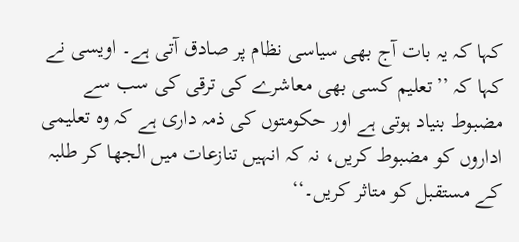کہا کہ یہ بات آج بھی سیاسی نظام پر صادق آتی ہے۔ اویسی نے کہا کہ ’’تعلیم کسی بھی معاشرے کی ترقی کی سب سے مضبوط بنیاد ہوتی ہے اور حکومتوں کی ذمہ داری ہے کہ وہ تعلیمی اداروں کو مضبوط کریں، نہ کہ انہیں تنازعات میں الجھا کر طلبہ کے مستقبل کو متاثر کریں۔‘‘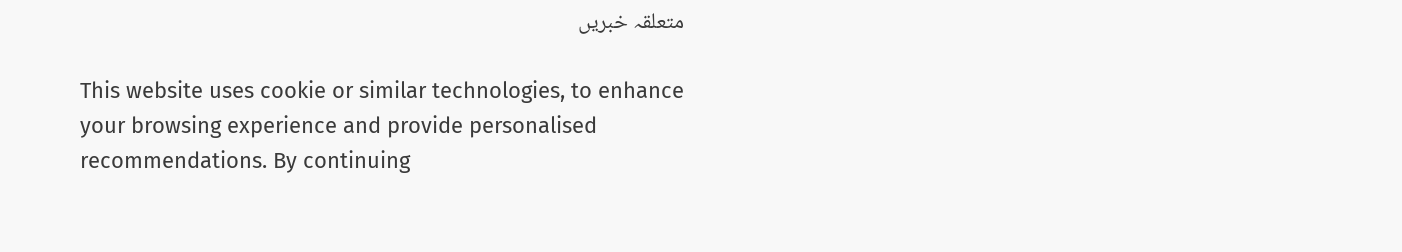متعلقہ خبریں

This website uses cookie or similar technologies, to enhance your browsing experience and provide personalised recommendations. By continuing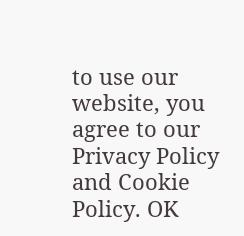to use our website, you agree to our Privacy Policy and Cookie Policy. OK